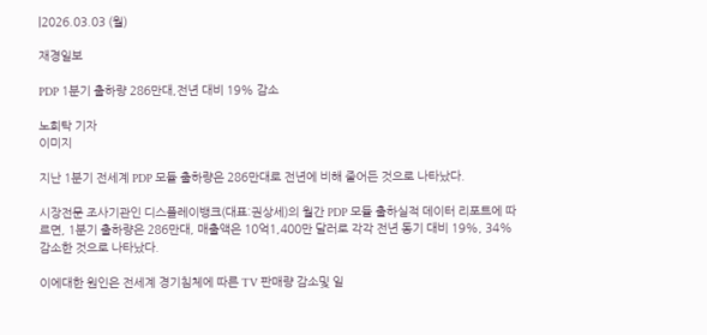|2026.03.03 (월)

재경일보

PDP 1분기 출하량 286만대,전년 대비 19% 감소

노희탁 기자
이미지

지난 1분기 전세계 PDP 모듈 출하량은 286만대로 전년에 비해 줄어든 것으로 나타났다.

시장전문 조사기관인 디스플레이뱅크(대표:권상세)의 월간 PDP 모듈 출하실적 데이터 리포트에 따르면, 1분기 출하량은 286만대, 매출액은 10억1,400만 달러로 각각 전년 동기 대비 19%, 34% 감소한 것으로 나타났다.

이에대한 원인은 전세계 경기침체에 따른 TV 판매량 감소및 일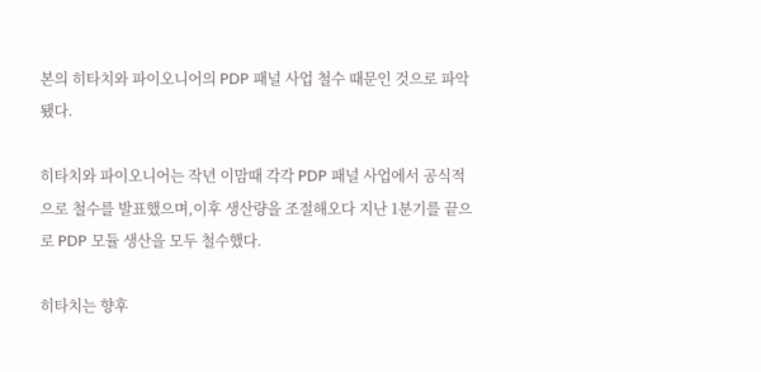본의 히타치와 파이오니어의 PDP 패널 사업 철수 때문인 것으로 파악됐다.

히타치와 파이오니어는 작년 이맘때 각각 PDP 패널 사업에서 공식적으로 철수를 발표했으며,이후 생산량을 조절해오다 지난 1분기를 끝으로 PDP 모듈 생산을 모두 철수했다.

히타치는 향후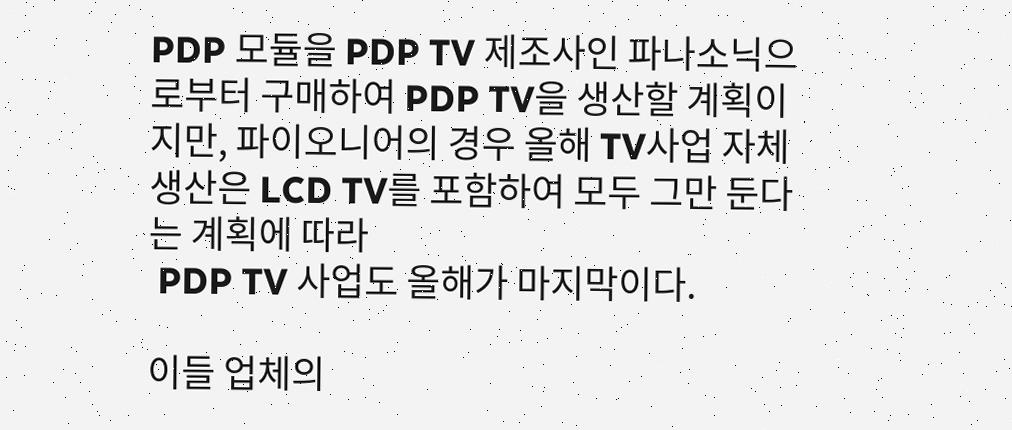PDP 모듈을 PDP TV 제조사인 파나소닉으로부터 구매하여 PDP TV을 생산할 계획이지만, 파이오니어의 경우 올해 TV사업 자체 생산은 LCD TV를 포함하여 모두 그만 둔다는 계획에 따라
 PDP TV 사업도 올해가 마지막이다.

이들 업체의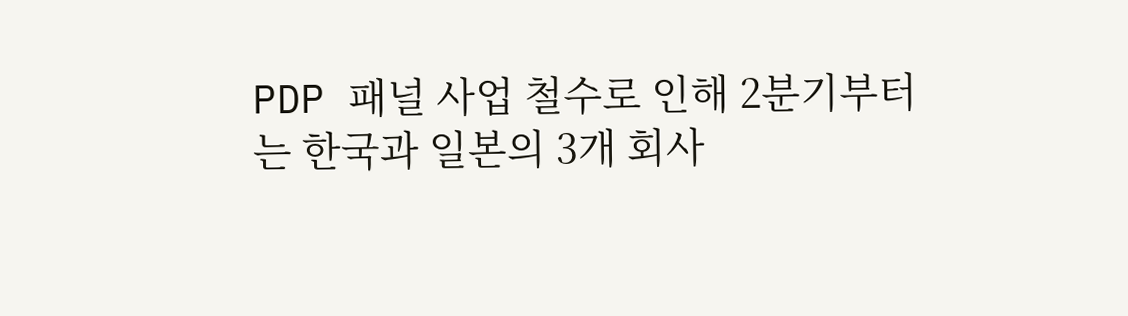PDP 패널 사업 철수로 인해 2분기부터는 한국과 일본의 3개 회사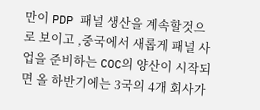만이 PDP 패널 생산을 계속할것으로 보이고 ,중국에서 새롭게 패널 사업을 준비하는 COC의 양산이 시작되면 올 하반기에는 3국의 4개 회사가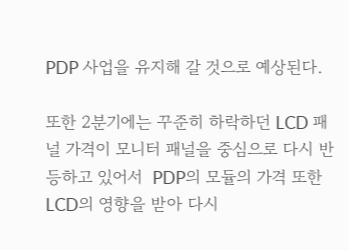PDP 사업을 유지해 갈 것으로 예상된다.

또한 2분기에는 꾸준히 하락하던 LCD 패널 가격이 모니터 패널을 중심으로 다시 반등하고 있어서  PDP의 모듈의 가격 또한 LCD의 영향을 받아 다시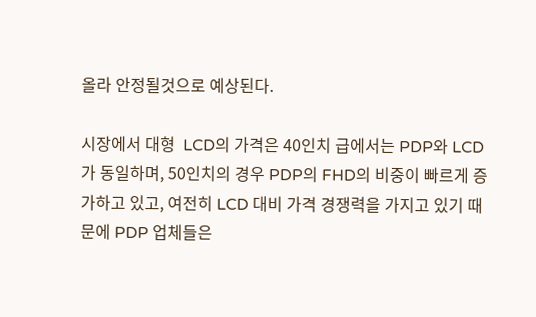올라 안정될것으로 예상된다.

시장에서 대형  LCD의 가격은 40인치 급에서는 PDP와 LCD가 동일하며, 50인치의 경우 PDP의 FHD의 비중이 빠르게 증가하고 있고, 여전히 LCD 대비 가격 경쟁력을 가지고 있기 때문에 PDP 업체들은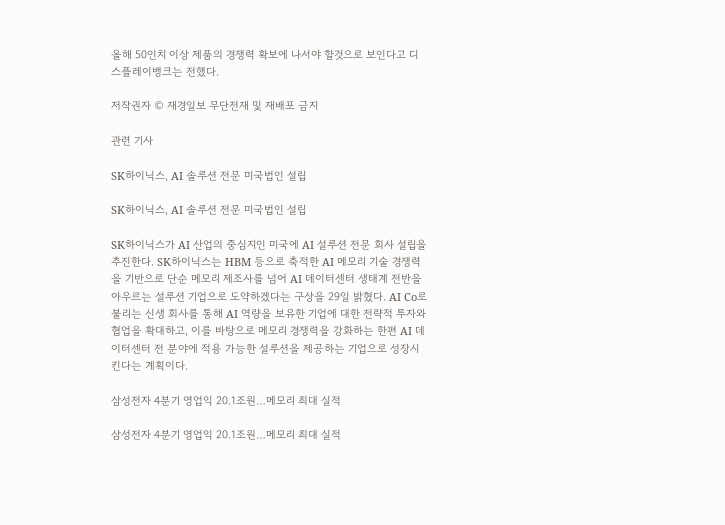올해 50인치 이상 제품의 경쟁력 확보에 나서야 할것으로 보인다고 디스플레이뱅크는 전했다.

저작권자 © 재경일보 무단전재 및 재배포 금지

관련 기사

SK하이닉스, AI 솔루션 전문 미국법인 설립

SK하이닉스, AI 솔루션 전문 미국법인 설립

SK하이닉스가 AI 산업의 중심지인 미국에 AI 설루션 전문 회사 설립을 추진한다. SK하이닉스는 HBM 등으로 축적한 AI 메모리 기술 경쟁력을 기반으로 단순 메모리 제조사를 넘어 AI 데이터센터 생태계 전반을 아우르는 설루션 기업으로 도약하겠다는 구상을 29일 밝혔다. AI Co로 불리는 신생 회사를 통해 AI 역량을 보유한 기업에 대한 전략적 투자와 협업을 확대하고, 이를 바탕으로 메모리 경쟁력을 강화하는 한편 AI 데이터센터 전 분야에 적용 가능한 설루션을 제공하는 기업으로 성장시킨다는 계획이다.

삼성전자 4분기 영업익 20.1조원…메모리 최대 실적

삼성전자 4분기 영업익 20.1조원…메모리 최대 실적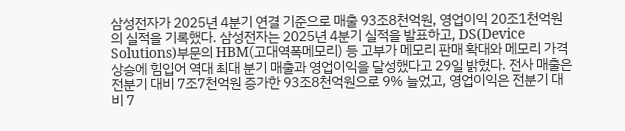삼성전자가 2025년 4분기 연결 기준으로 매출 93조8천억원, 영업이익 20조1천억원의 실적을 기록했다. 삼성전자는 2025년 4분기 실적을 발표하고, DS(Device Solutions)부문의 HBM(고대역폭메모리) 등 고부가 메모리 판매 확대와 메모리 가격 상승에 힘입어 역대 최대 분기 매출과 영업이익을 달성했다고 29일 밝혔다. 전사 매출은 전분기 대비 7조7천억원 증가한 93조8천억원으로 9% 늘었고, 영업이익은 전분기 대비 7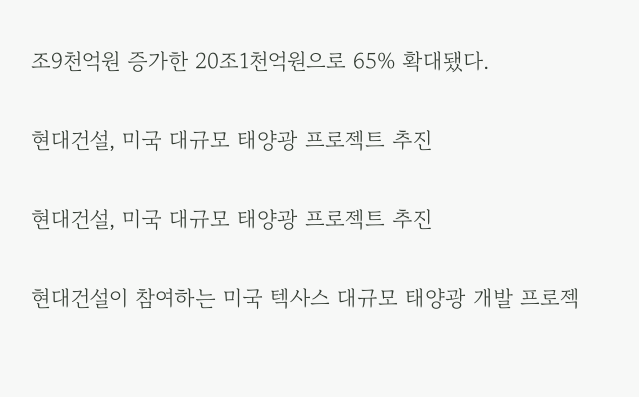조9천억원 증가한 20조1천억원으로 65% 확대됐다.

현대건설, 미국 대규모 태양광 프로젝트 추진

현대건설, 미국 대규모 태양광 프로젝트 추진

현대건설이 참여하는 미국 텍사스 대규모 태양광 개발 프로젝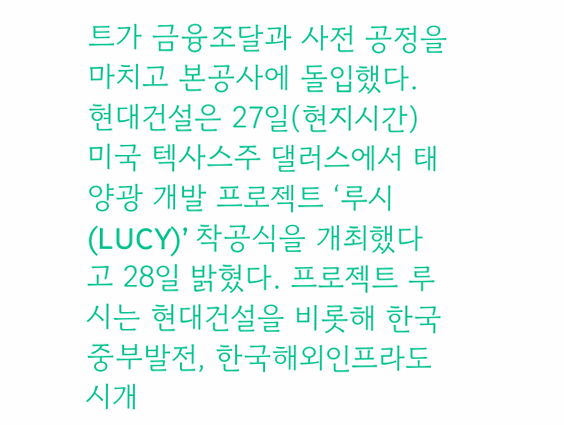트가 금융조달과 사전 공정을 마치고 본공사에 돌입했다. 현대건설은 27일(현지시간) 미국 텍사스주 댈러스에서 태양광 개발 프로젝트 ‘루시(LUCY)’ 착공식을 개최했다고 28일 밝혔다. 프로젝트 루시는 현대건설을 비롯해 한국중부발전, 한국해외인프라도시개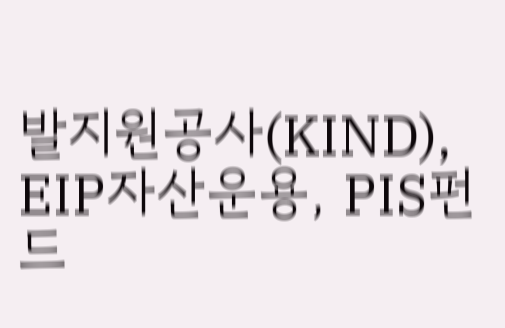발지원공사(KIND), EIP자산운용, PIS펀드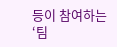등이 참여하는 ‘팀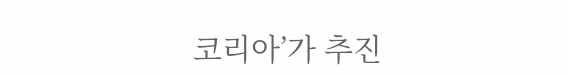코리아’가 추진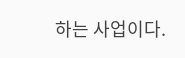하는 사업이다.